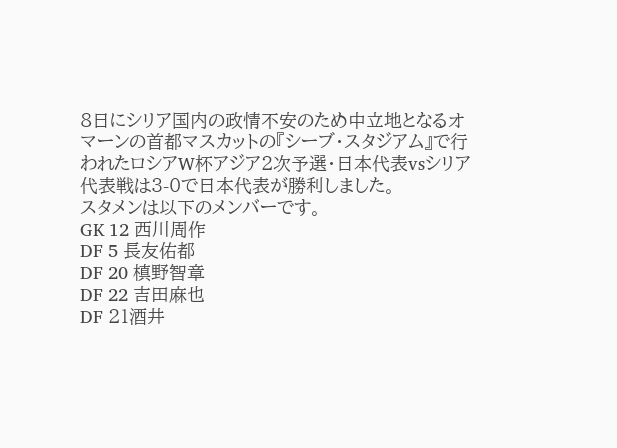8日にシリア国内の政情不安のため中立地となるオマーンの首都マスカットの『シーブ・スタジアム』で行われたロシアW杯アジア2次予選・日本代表vsシリア代表戦は3-0で日本代表が勝利しました。
スタメンは以下のメンバーです。
GK 12 西川周作
DF 5 長友佑都
DF 20 槙野智章
DF 22 吉田麻也
DF 21酒井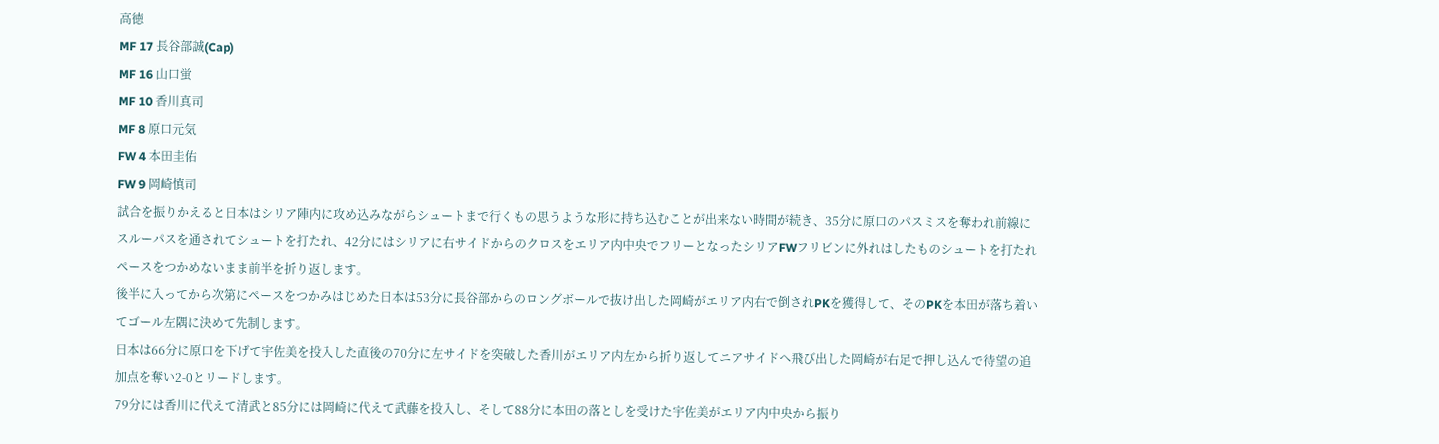高徳
MF 17 長谷部誠(Cap)
MF 16 山口蛍
MF 10 香川真司
MF 8 原口元気
FW 4 本田圭佑
FW 9 岡崎慎司
試合を振りかえると日本はシリア陣内に攻め込みながらシュートまで行くもの思うような形に持ち込むことが出来ない時間が続き、35分に原口のパスミスを奪われ前線にスルーパスを通されてシュートを打たれ、42分にはシリアに右サイドからのクロスをエリア内中央でフリーとなったシリアFWフリビンに外れはしたものシュートを打たれペースをつかめないまま前半を折り返します。
後半に入ってから次第にペースをつかみはじめた日本は53分に長谷部からのロングボールで抜け出した岡崎がエリア内右で倒されPKを獲得して、そのPKを本田が落ち着いてゴール左隅に決めて先制します。
日本は66分に原口を下げて宇佐美を投入した直後の70分に左サイドを突破した香川がエリア内左から折り返してニアサイドへ飛び出した岡崎が右足で押し込んで待望の追加点を奪い2-0とリードします。
79分には香川に代えて清武と85分には岡崎に代えて武藤を投入し、そして88分に本田の落としを受けた宇佐美がエリア内中央から振り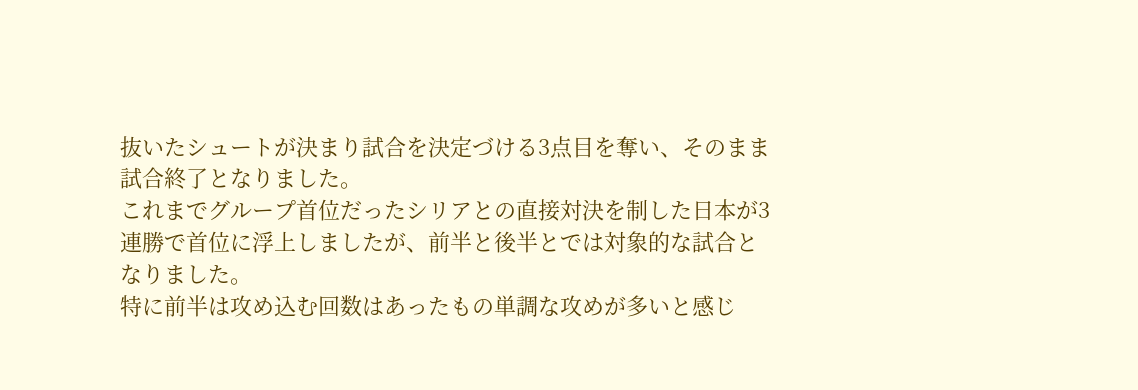抜いたシュートが決まり試合を決定づける3点目を奪い、そのまま試合終了となりました。
これまでグループ首位だったシリアとの直接対決を制した日本が3連勝で首位に浮上しましたが、前半と後半とでは対象的な試合となりました。
特に前半は攻め込む回数はあったもの単調な攻めが多いと感じ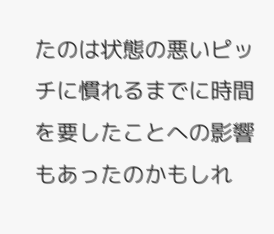たのは状態の悪いピッチに慣れるまでに時間を要したことへの影響もあったのかもしれ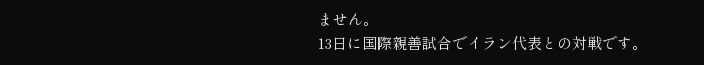ません。
13日に国際親善試合でイラン代表との対戦です。